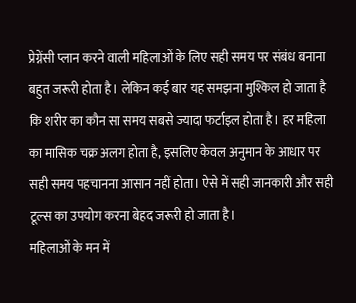प्रेग्नेंसी प्लान करने वाली महिलाओं के लिए सही समय पर संबंध बनाना बहुत जरूरी होता है। लेकिन कई बार यह समझना मुश्किल हो जाता है कि शरीर का कौन सा समय सबसे ज्यादा फर्टाइल होता है। हर महिला का मासिक चक्र अलग होता है, इसलिए केवल अनुमान के आधार पर सही समय पहचानना आसान नहीं होता। ऐसे में सही जानकारी और सही टूल्स का उपयोग करना बेहद जरूरी हो जाता है।
महिलाओं के मन में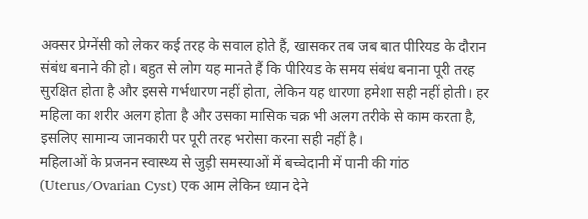अक्सर प्रेग्नेंसी को लेकर कई तरह के सवाल होते हैं, खासकर तब जब बात पीरियड के दौरान संबंध बनाने की हो। बहुत से लोग यह मानते हैं कि पीरियड के समय संबंध बनाना पूरी तरह सुरक्षित होता है और इससे गर्भधारण नहीं होता, लेकिन यह धारणा हमेशा सही नहीं होती। हर महिला का शरीर अलग होता है और उसका मासिक चक्र भी अलग तरीके से काम करता है, इसलिए सामान्य जानकारी पर पूरी तरह भरोसा करना सही नहीं है।
महिलाओं के प्रजनन स्वास्थ्य से जुड़ी समस्याओं में बच्चेदानी में पानी की गांठ (Uterus/Ovarian Cyst) एक आम लेकिन ध्यान देने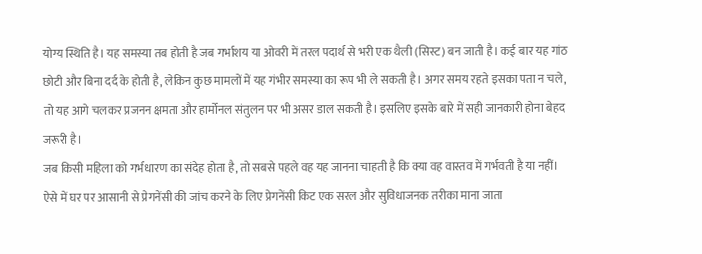योग्य स्थिति है। यह समस्या तब होती है जब गर्भाशय या ओवरी में तरल पदार्थ से भरी एक थैली (सिस्ट) बन जाती है। कई बार यह गांठ छोटी और बिना दर्द के होती है, लेकिन कुछ मामलों में यह गंभीर समस्या का रूप भी ले सकती है। अगर समय रहते इसका पता न चले, तो यह आगे चलकर प्रजनन क्षमता और हार्मोनल संतुलन पर भी असर डाल सकती है। इसलिए इसके बारे में सही जानकारी होना बेहद जरूरी है।
जब किसी महिला को गर्भधारण का संदेह होता है, तो सबसे पहले वह यह जानना चाहती है कि क्या वह वास्तव में गर्भवती है या नहीं। ऐसे में घर पर आसानी से प्रेगनेंसी की जांच करने के लिए प्रेगनेंसी किट एक सरल और सुविधाजनक तरीका माना जाता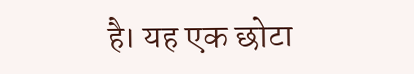है। यह एक छोटा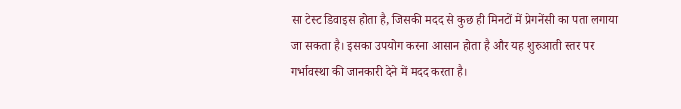सा टेस्ट डिवाइस होता है, जिसकी मदद से कुछ ही मिनटों में प्रेगनेंसी का पता लगाया जा सकता है। इसका उपयोग करना आसान होता है और यह शुरुआती स्तर पर गर्भावस्था की जानकारी देने में मदद करता है।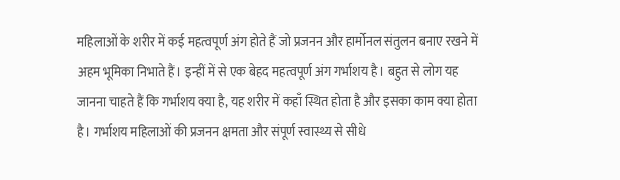महिलाओं के शरीर में कई महत्वपूर्ण अंग होते हैं जो प्रजनन और हार्मोनल संतुलन बनाए रखने में अहम भूमिका निभाते हैं। इन्हीं में से एक बेहद महत्वपूर्ण अंग गर्भाशय है। बहुत से लोग यह जानना चाहते हैं कि गर्भाशय क्या है, यह शरीर में कहाँ स्थित होता है और इसका काम क्या होता है। गर्भाशय महिलाओं की प्रजनन क्षमता और संपूर्ण स्वास्थ्य से सीधे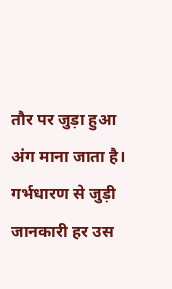तौर पर जुड़ा हुआ अंग माना जाता है।
गर्भधारण से जुड़ी जानकारी हर उस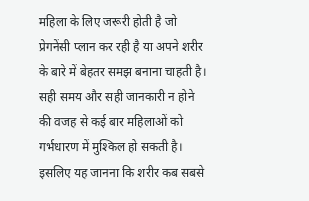महिला के लिए जरूरी होती है जो प्रेगनेंसी प्लान कर रही है या अपने शरीर के बारे में बेहतर समझ बनाना चाहती है। सही समय और सही जानकारी न होने की वजह से कई बार महिलाओं को गर्भधारण में मुश्किल हो सकती है। इसलिए यह जानना कि शरीर कब सबसे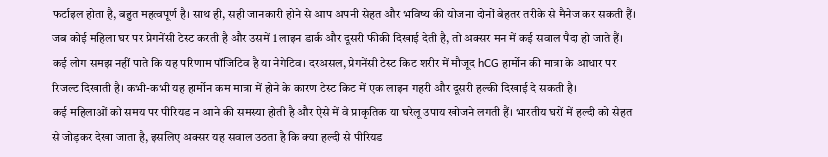फर्टाइल होता है, बहुत महत्वपूर्ण है। साथ ही, सही जानकारी होने से आप अपनी सेहत और भविष्य की योजना दोनों बेहतर तरीके से मैनेज कर सकती हैं।
जब कोई महिला घर पर प्रेगनेंसी टेस्ट करती है और उसमें 1 लाइन डार्क और दूसरी फीकी दिखाई देती है, तो अक्सर मन में कई सवाल पैदा हो जाते हैं। कई लोग समझ नहीं पाते कि यह परिणाम पॉजिटिव है या नेगेटिव। दरअसल, प्रेगनेंसी टेस्ट किट शरीर में मौजूद hCG हार्मोन की मात्रा के आधार पर रिजल्ट दिखाती है। कभी-कभी यह हार्मोन कम मात्रा में होने के कारण टेस्ट किट में एक लाइन गहरी और दूसरी हल्की दिखाई दे सकती है।
कई महिलाओं को समय पर पीरियड न आने की समस्या होती है और ऐसे में वे प्राकृतिक या घरेलू उपाय खोजने लगती हैं। भारतीय घरों में हल्दी को सेहत से जोड़कर देखा जाता है, इसलिए अक्सर यह सवाल उठता है कि क्या हल्दी से पीरियड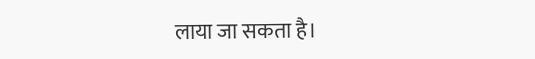लाया जा सकता है।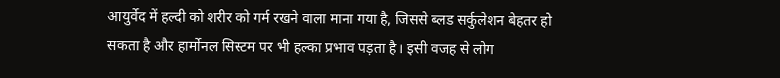आयुर्वेद में हल्दी को शरीर को गर्म रखने वाला माना गया है, जिससे ब्लड सर्कुलेशन बेहतर हो सकता है और हार्मोनल सिस्टम पर भी हल्का प्रभाव पड़ता है। इसी वजह से लोग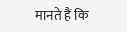मानते हैं कि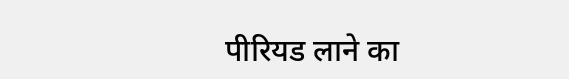पीरियड लाने का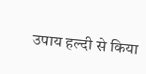उपाय हल्दी से किया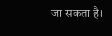जा सकता है।